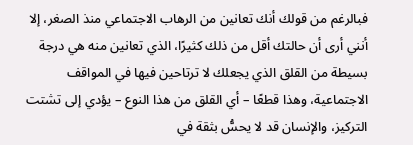فبالرغم من قولك أنك تعانين من الرهاب الاجتماعي منذ الصغر، إلا أنني أرى أن حالتك أقل من ذلك كثيرًا، الذي تعانين منه هي درجة بسيطة من القلق الذي يجعلك لا ترتاحين فيها في المواقف الاجتماعية، وهذا قطعًا – أي القلق من هذا النوع – يؤدي إلى تشتت التركيز، والإنسان قد لا يحسُّ بثقة في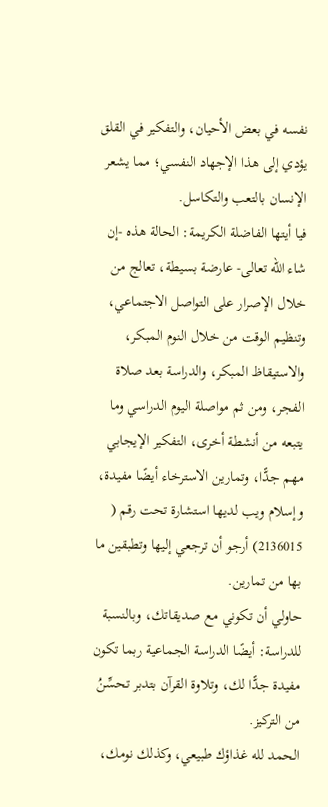نفسه في بعض الأحيان، والتفكير في القلق يؤدي إلى هذا الإجهاد النفسي؛ مما يشعر الإنسان بالتعب والتكاسل.
فيا أيتها الفاضلة الكريمة: الحالة هذه -إن شاء الله تعالى- عارضة بسيطة، تعالج من خلال الإصرار على التواصل الاجتماعي، وتنظيم الوقت من خلال النوم المبكر، والاستيقاظ المبكر، والدراسة بعد صلاة الفجر، ومن ثم مواصلة اليوم الدراسي وما يتبعه من أنشطة أخرى، التفكير الإيجابي مهم جدًّا، وتمارين الاسترخاء أيضًا مفيدة، وإسلام ويب لديها استشارة تحت رقم (
2136015) أرجو أن ترجعي إليها وتطبقين ما بها من تمارين.
حاولي أن تكوني مع صديقاتك، وبالنسبة للدراسة: أيضًا الدراسة الجماعية ربما تكون مفيدة جدًّا لك، وتلاوة القرآن بتدبر تحسِّنُ من التركيز.
الحمد لله غذاؤك طبيعي، وكذلك نومك،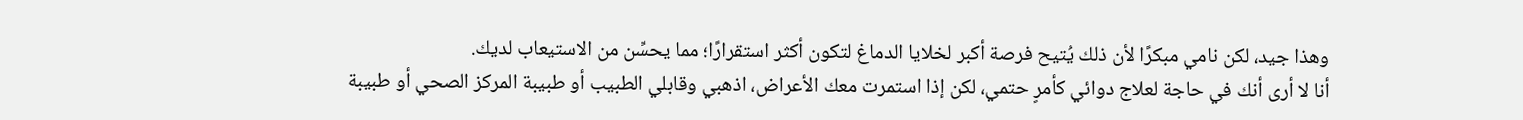وهذا جيد، لكن نامي مبكرًا لأن ذلك يُتيح فرصة أكبر لخلايا الدماغ لتكون أكثر استقرارًا؛ مما يحسِّن من الاستيعاب لديك.
أنا لا أرى أنك في حاجة لعلاج دوائي كأمرٍ حتمي، لكن إذا استمرت معك الأعراض، اذهبي وقابلي الطبيب أو طبيبة المركز الصحي أو طبيبة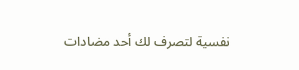نفسية لتصرف لك أحد مضادات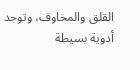القلق والمخاوف، وتوجد أدوية بسيطة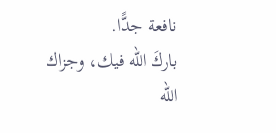نافعة جدًّا.
باركَ الله فيك، وجزاك الله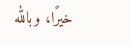خيرًا، وبالله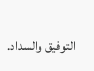التوفيق والسداد.